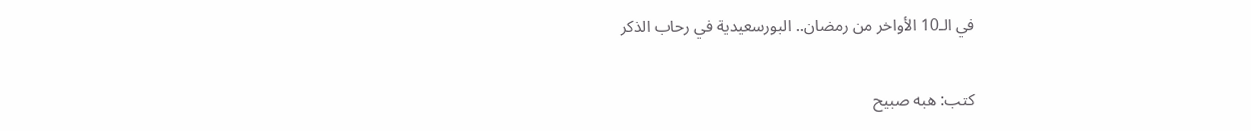في الـ10 الأواخر من رمضان.. البورسعيدية في رحاب الذكر

كتب: هبه صبيح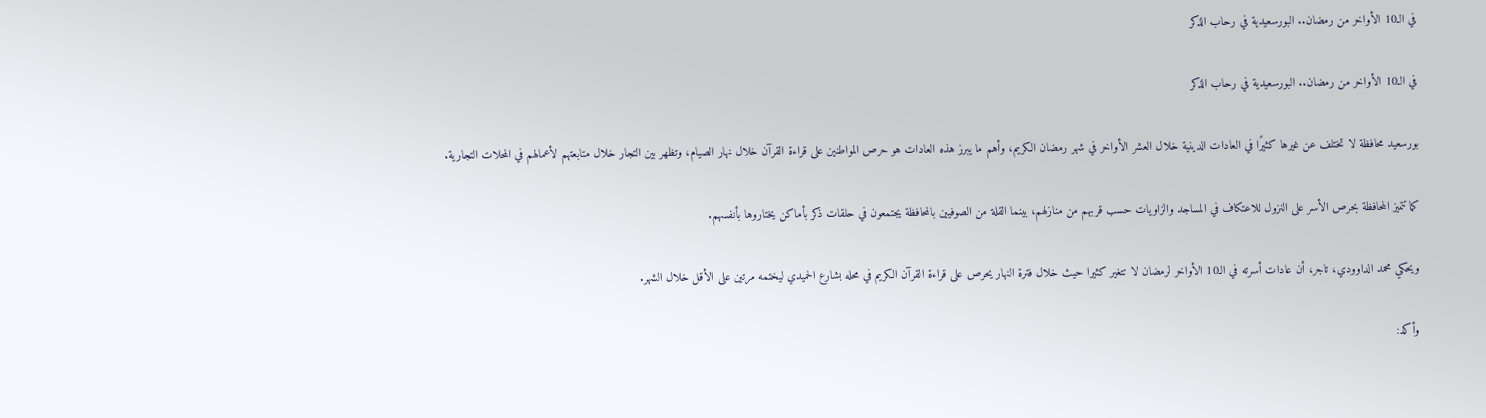في الـ10 الأواخر من رمضان.. البورسعيدية في رحاب الذكر

في الـ10 الأواخر من رمضان.. البورسعيدية في رحاب الذكر

بورسعيد محافظة لا تختلف عن غيرها كثيرًا في العادات الدينية خلال العشر الأواخر في شهر رمضان الكريم، وأهم ما يبرز هذه العادات هو حرص المواطنين على قراءة القرآن خلال نهار الصيام، وتظهر بين التجار خلال متابعتهم لأعمالهم في المحلات التجارية.

كما تتميز المحافظة بحرص الأسر على النزول للاعتكاف في المساجد والزاويات حسب قربهم من منازلهم، بينما القلة من الصوفيين بالمحافظة يجتمعون في حلقات ذكر بأماكن يختاروها بأنفسهم.

ويحكي محمد الداوودي، تاجر، أن عادات أسرته في الـ10 الأواخر لرمضان لا تتغير كثيرا حيث خلال فترة النهار يحرص على قراءة القرآن الكريم في محله بشارع الحميدي ليختمه مرتين على الأقل خلال الشهر.

وأكد: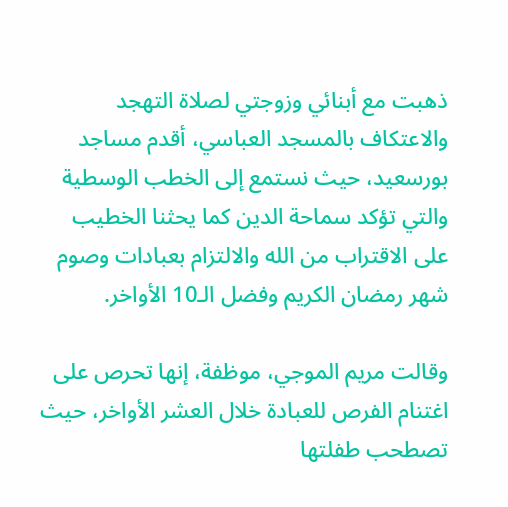ذهبت مع أبنائي وزوجتي لصلاة التهجد والاعتكاف بالمسجد العباسي، أقدم مساجد بورسعيد، حيث نستمع إلى الخطب الوسطية والتي تؤكد سماحة الدين كما يحثنا الخطيب على الاقتراب من الله والالتزام بعبادات وصوم شهر رمضان الكريم وفضل الـ10 الأواخر.

وقالت مريم الموجي، موظفة، إنها تحرص على اغتنام الفرص للعبادة خلال العشر الأواخر، حيث تصطحب طفلتها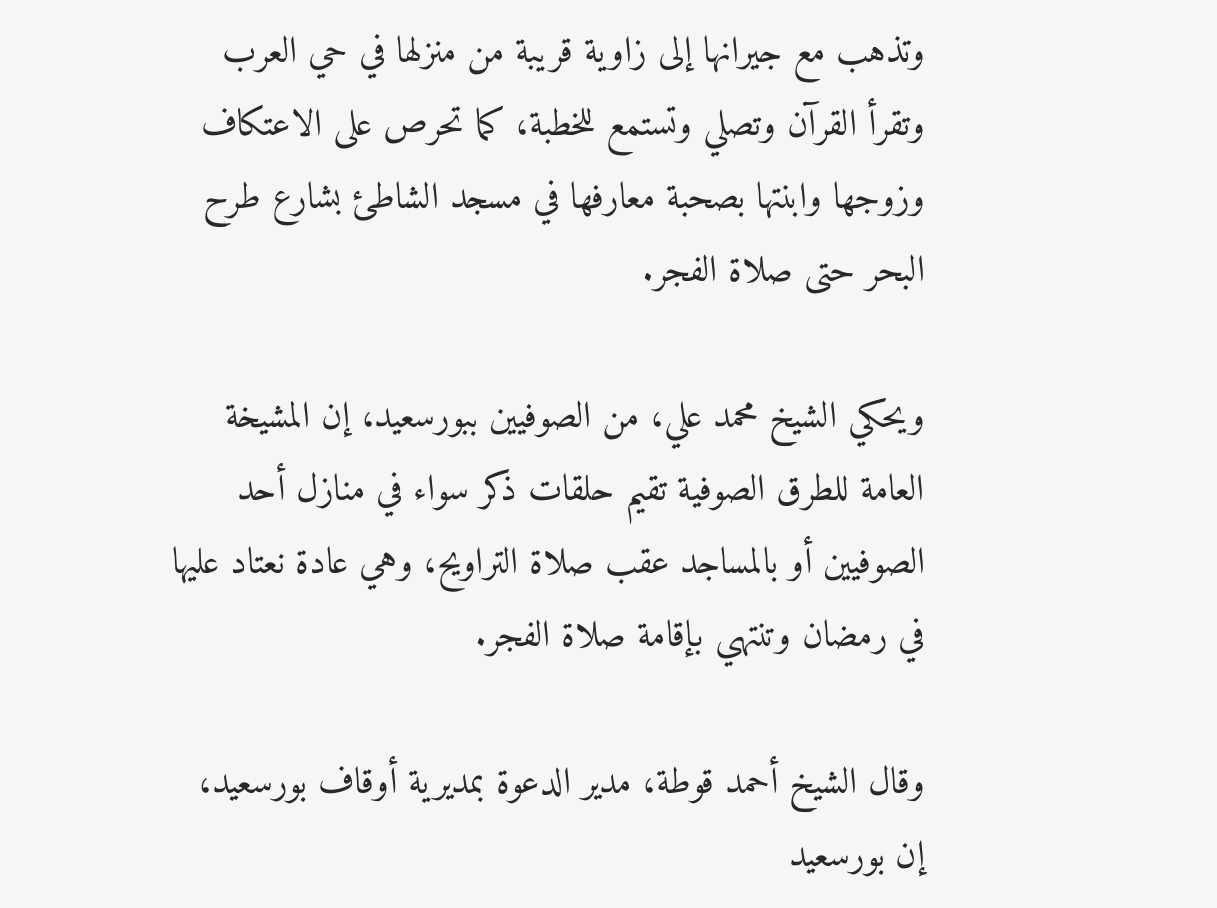وتذهب مع جيرانها إلى زاوية قريبة من منزلها في حي العرب وتقرأ القرآن وتصلي وتستمع للخطبة، كما تحرص على الاعتكاف وزوجها وابنتها بصحبة معارفها في مسجد الشاطئ بشارع طرح البحر حتى صلاة الفجر.

ويحكي الشيخ محمد علي، من الصوفيين ببورسعيد، إن المشيخة العامة للطرق الصوفية تقيم حلقات ذكر سواء في منازل أحد الصوفيين أو بالمساجد عقب صلاة التراويح، وهي عادة نعتاد عليها في رمضان وتنتهي بإقامة صلاة الفجر.

وقال الشيخ أحمد قوطة، مدير الدعوة بمديرية أوقاف بورسعيد، إن بورسعيد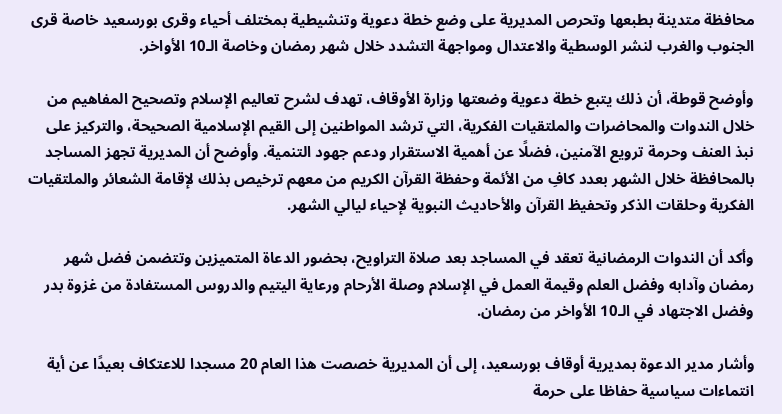محافظة متدينة بطبعها وتحرص المديرية على وضع خطة دعوية وتنشيطية بمختلف أحياء وقرى بورسعيد خاصة قرى الجنوب والغرب لنشر الوسطية والاعتدال ومواجهة التشدد خلال شهر رمضان وخاصة الـ10 الأواخر.

وأوضح قوطة، أن ذلك يتبع خطة دعوية وضعتها وزارة الأوقاف، تهدف لشرح تعاليم الإسلام وتصحيح المفاهيم من خلال الندوات والمحاضرات والملتقيات الفكرية، التي ترشد المواطنين إلى القيم الإسلامية الصحيحة، والتركيز على نبذ العنف وحرمة ترويع الآمنين، فضلًا عن أهمية الاستقرار ودعم جهود التنمية. وأوضح أن المديرية تجهز المساجد بالمحافظة خلال الشهر بعدد كافِ من الأئمة وحفظة القرآن الكريم من معهم ترخيص بذلك لإقامة الشعائر والملتقيات الفكرية وحلقات الذكر وتحفيظ القرآن والأحاديث النبوية لإحياء ليالي الشهر.

وأكد أن الندوات الرمضانية تعقد في المساجد بعد صلاة التراويح، بحضور الدعاة المتميزين وتتضمن فضل شهر رمضان وآدابه وفضل العلم وقيمة العمل في الإسلام وصلة الأرحام ورعاية اليتيم والدروس المستفادة من غزوة بدر وفضل الاجتهاد في الـ10 الأواخر من رمضان.

وأشار مدير الدعوة بمديرية أوقاف بورسعيد، إلى أن المديرية خصصت هذا العام 20 مسجدا للاعتكاف بعيدًا عن أية انتماءات سياسية حفاظا على حرمة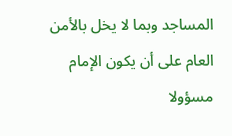المساجد وبما لا يخل بالأمن العام على أن يكون الإمام مسؤولا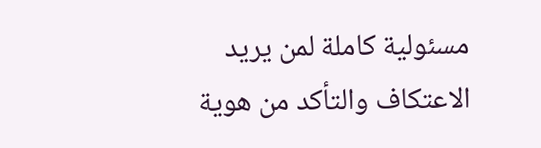مسئولية كاملة لمن يريد الاعتكاف والتأكد من هوية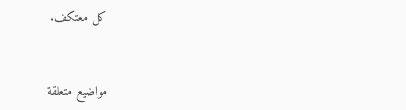كل معتكف.


مواضيع متعلقة